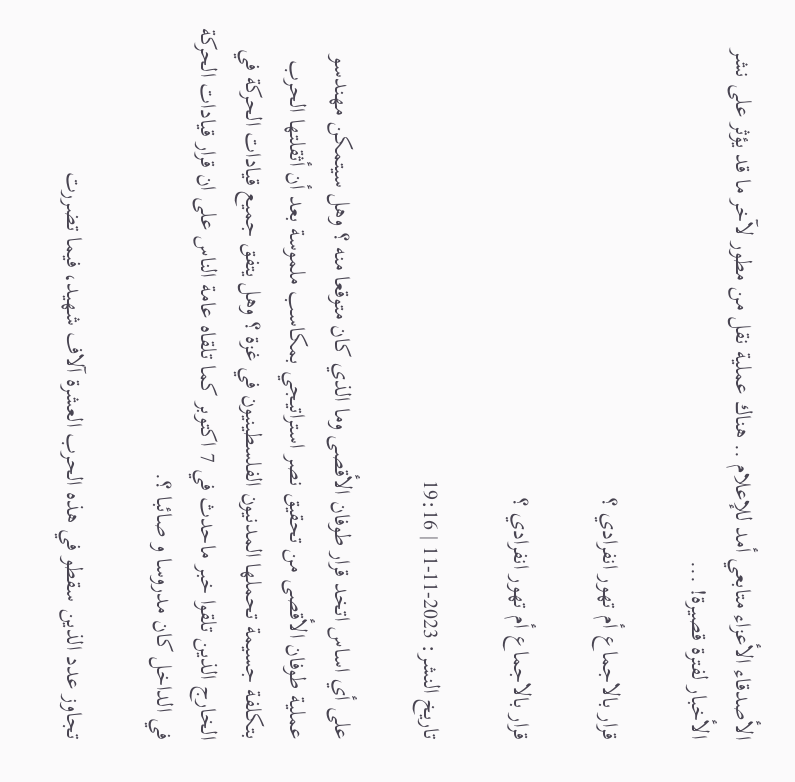الأصدقاء الأعزاء متابعي أمد للإعلام .. هناك عملية نقل من مطور لآخر ما قد يؤثر على نشر الأخبار لفترة قصيرة! ...

قرار بالاجماع أم تهور انفرادي ؟

قرار بالاجماع أم تهور انفرادي ؟

تاريخ النشر: 2023-11-11 | 19:16

على أي اساس اتخد قرار طوفان الأقصى وما الذي كان متوقعا منه ؟ وهل سيتمكن مهندسو عملية طوفان الأقصى من تحقيق نصر استراتيجي بمكاسب ملموسة بعد أن أثقلتها الحرب بتكلفة جسيمة تحملها المدنيون الفلسطينيون في غزة ؟ وهل يتفق جميع قيادات الحركة في الخارج الذين تلقوا خبر ماحدث في 7 اكتوبر كما تلقاه عامة الناس على ان قرار قيادات الحركة في الداخل كان مدروسا و صائبا ؟.

تجاوز عدد الذين سقطو في هذه الحرب العشرة آلاف شهيد، فيما تضررت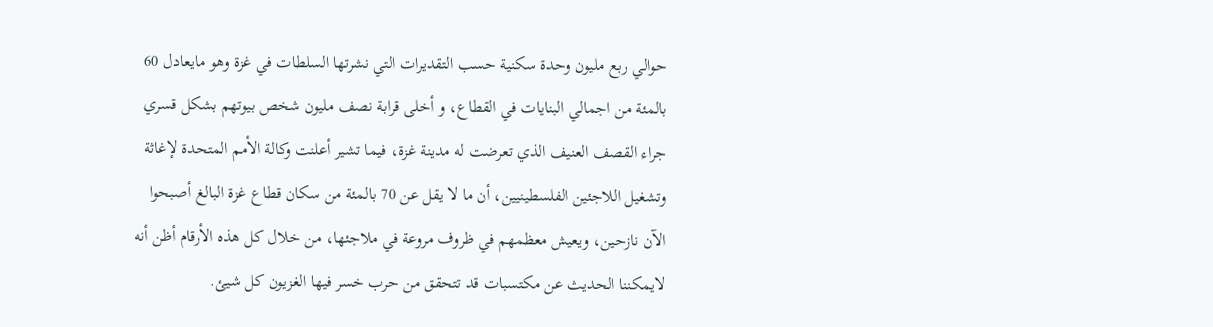حوالي ربع مليون وحدة سكنية حسب التقديرات التي نشرتها السلطات في غزة وهو مايعادل 60 بالمئة من اجمالي البنايات في القطاع، و أخلى قرابة نصف مليون شخص بيوتهم بشكل قسري جراء القصف العنيف الذي تعرضت له مدينة غزة، فيما تشير أعلنت وكالة الأمم المتحدة لإغاثة وتشغيل اللاجئين الفلسطينيين، أن ما لا يقل عن 70 بالمئة من سكان قطاع غزة البالغ أصبحوا الآن نازحين، ويعيش معظمهم في ظروف مروعة في ملاجئها، من خلال كل هذه الأرقام أظن أنه لايمكننا الحديث عن مكتسبات قد تتحقق من حرب خسر فيها الغزيون كل شيئ.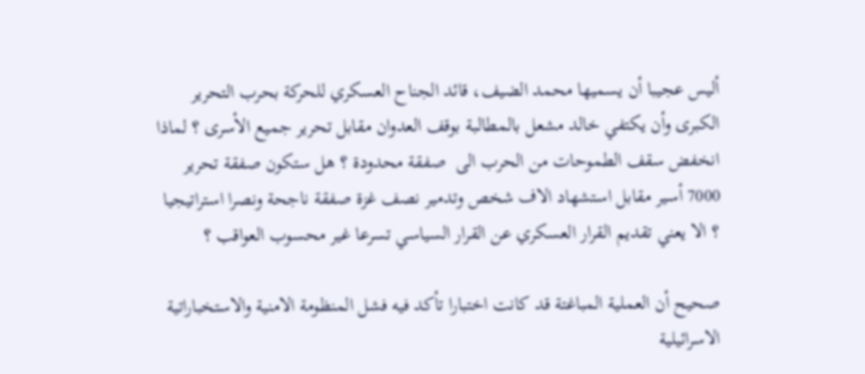أليس عجيبا أن يسميها محمد الضيف، قائد الجناح العسكري للحركة بحرب التحرير الكبرى وأن يكتفي خالد مشعل بالمطالبة بوقف العدوان مقابل تحرير جميع الأسرى ؟ لماذا انخفض سقف الطموحات من الحرب الى  صفقة محدودة ؟ هل ستكون صفقة تحرير 7000 أسير مقابل استشهاد الاف شخص وتدمير نصف غزة صفقة ناجحة ونصرا استراتيجيا ؟ الا يعني تقديم القرار العسكري عن القرار السياسي تسرعا غير محسوب العواقب ؟

صحيح أن العملية المباغتة قد كانت اختبارا تأكد فيه فشل المنظومة الامنية والاستخباراتية الاسرائيلية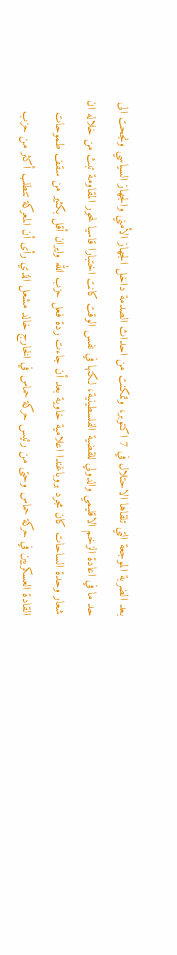بعد الضربة الموجعة التي تلقاها الاحتلال في 7 اكتوبر، وتمكنت من احداث الصدمة داخل الجهاز الأمني والجهاز السياسي ونجحت الى حد ما في اعادة الزخم الاقليمي والدولي للقضية الفلسطينية، لكنها في نفس الوقت كانت اختبارا قاسيا لمحور المقاومة تبث من خلاله ان شعار وحدة الساحات كان مجرد بروباغندا اعلامية خاوية بعد أن جاءت ردة فعل حزب الله وايران أقل بكثير من سقف طموحات القادة العسكريين في حركة حماس وحتى من رئيس حركة حماس في الخارج خالد مشعل الذي رأى أن المعركة تتطلب أكثر من حزب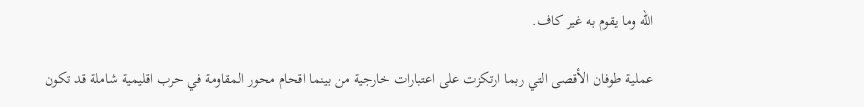الله وما يقوم به غير كاف.

عملية طوفان الأقصى التي ربما ارتكزت على اعتبارات خارجية من بينما اقحام محور المقاومة في حرب اقليمية شاملة قد تكون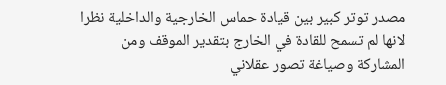مصدر توتر كبير بين قيادة حماس الخارجية والداخلية نظرا لانها لم تسمح للقادة في الخارج بتقدير الموقف ومن المشاركة وصياغة تصور عقلاني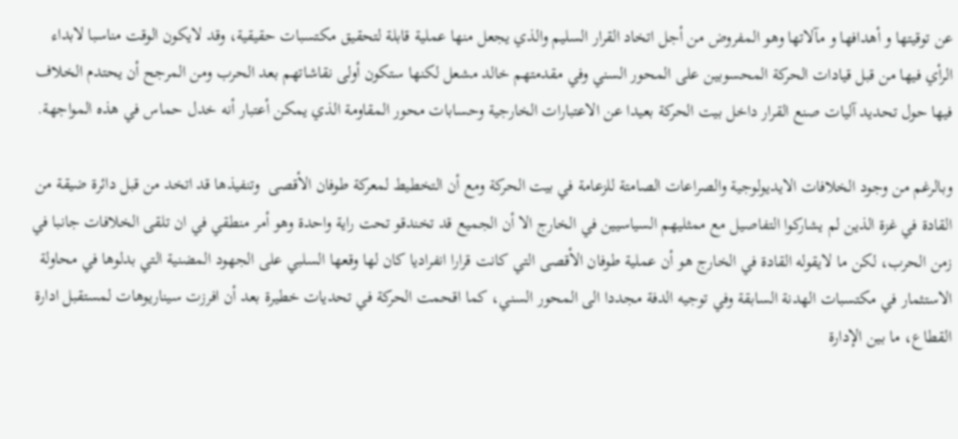عن توقيتها و أهدافها و مآلاتها وهو المفروض من أجل اتخاد القرار السليم والذي يجعل منها عملية قابلة لتحقيق مكتسبات حقيقية، وقد لايكون الوقت مناسبا لابداء الرأي فيها من قبل قيادات الحركة المحسوبين على المحور السني وفي مقدمتهم خالد مشعل لكنها ستكون أولى نقاشاتهم بعد الحرب ومن المرجح أن يحتدم الخلاف فيها حول تحديد آليات صنع القرار داخل بيت الحركة بعيدا عن الاعتبارات الخارجية وحسابات محور المقاومة الذي يمكن أعتبار أنه خدل حماس في هذه المواجهة.

وبالرغم من وجود الخلافات الايديولوجية والصراعات الصامتة للزعامة في بيت الحركة ومع أن التخطيط لمعركة طوفان الأقصى  وتنفيذها قد اتخد من قبل دائرة ضيقة من القادة في غزة الذين لم يشاركوا التفاصيل مع ممثليهم السياسيين في الخارج الا أن الجميع قد تخندقو تحت راية واحدة وهو أمر منطقي في ان تلقى الخلافات جانبا في زمن الحرب، لكن ما لايقوله القادة في الخارج هو أن عملية طوفان الأقصى التي كانت قرارا انفراديا كان لها وقعها السلبي على الجهود المضنية التي بدلوها في محاولة الاستثمار في مكتسبات الهدنة السابقة وفي توجيه الدفة مجددا الى المحور السني، كما اقحمت الحركة في تحديات خطيرة بعد أن افرزت سيناريوهات لمستقبل ادارة القطاع، ما بين الإدارة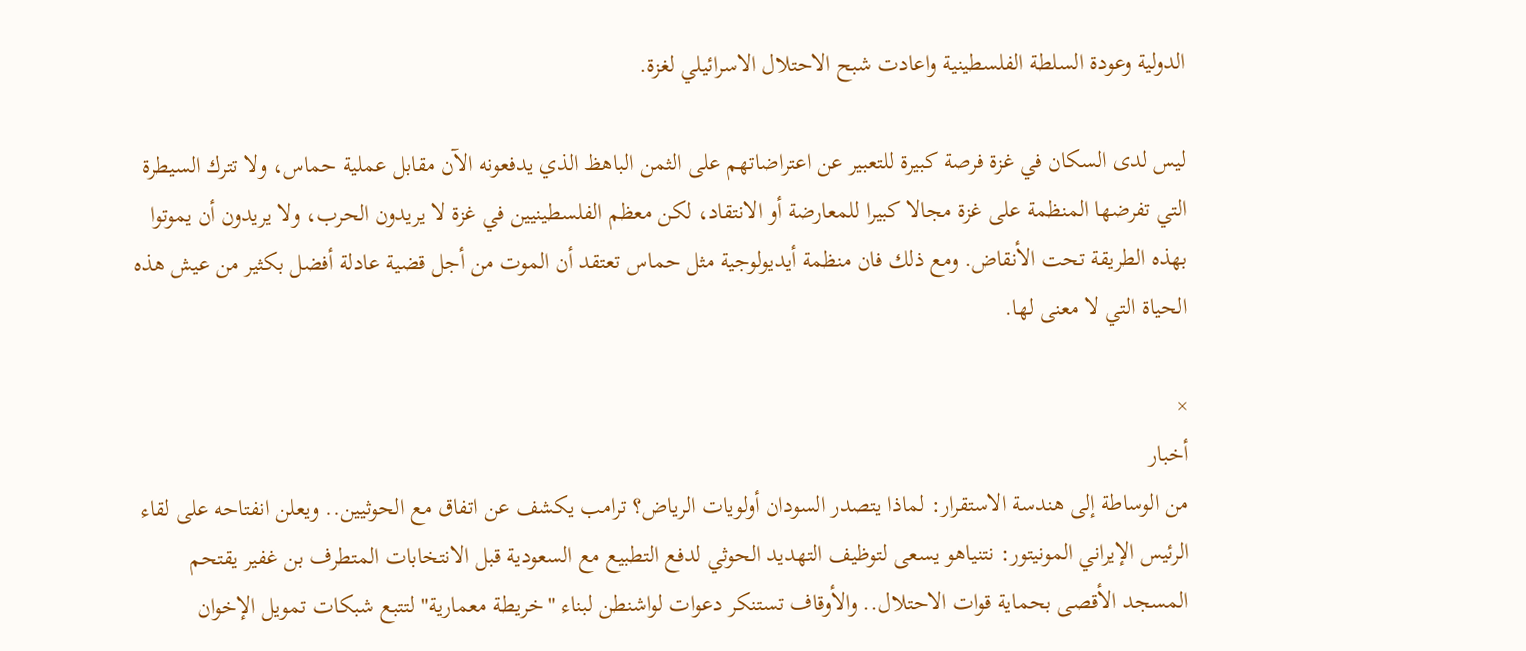الدولية وعودة السلطة الفلسطينية واعادت شبح الاحتلال الاسرائيلي لغزة.

ليس لدى السكان في غزة فرصة كبيرة للتعبير عن اعتراضاتهم على الثمن الباهظ الذي يدفعونه الآن مقابل عملية حماس، ولا تترك السيطرة التي تفرضها المنظمة على غزة مجالا كبيرا للمعارضة أو الانتقاد، لكن معظم الفلسطينيين في غزة لا يريدون الحرب، ولا يريدون أن يموتوا بهذه الطريقة تحت الأنقاض. ومع ذلك فان منظمة أيديولوجية مثل حماس تعتقد أن الموت من أجل قضية عادلة أفضل بكثير من عيش هذه الحياة التي لا معنى لها.

×
أخبار
من الوساطة إلى هندسة الاستقرار: لماذا يتصدر السودان أولويات الرياض؟ ترامب يكشف عن اتفاق مع الحوثيين.. ويعلن انفتاحه على لقاء الرئيس الإيراني المونيتور: نتنياهو يسعى لتوظيف التهديد الحوثي لدفع التطبيع مع السعودية قبل الانتخابات المتطرف بن غفير يقتحم المسجد الأقصى بحماية قوات الاحتلال.. والأوقاف تستنكر دعوات لواشنطن لبناء "خريطة معمارية" لتتبع شبكات تمويل الإخوان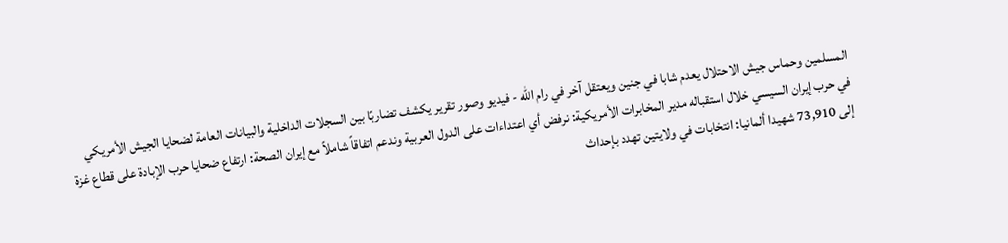المسلمين وحماس جيش الاحتلال يعدم شابا في جنين ويعتقل آخر في رام الله - فيديو وصور تقرير يكشف تضاربًا بين السجلات الداخلية والبيانات العامة لضحايا الجيش الأمريكي في حرب إيران السيسي خلال استقباله مدير المخابرات الأمريكية: نرفض أي اعتداءات على الدول العربية وندعم اتفاقاً شاملاً مع إيران الصحة: ارتفاع ضحايا حرب الإبادة على قطاع غزة إلى 73,910 شهيدا ألمانيا: انتخابات في ولايتين تهدد بإحداث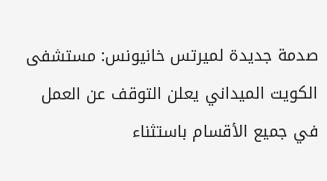صدمة جديدة لميرتس خانيونس: مستشفى الكويت الميداني يعلن التوقف عن العمل في جميع الأقسام باستثناء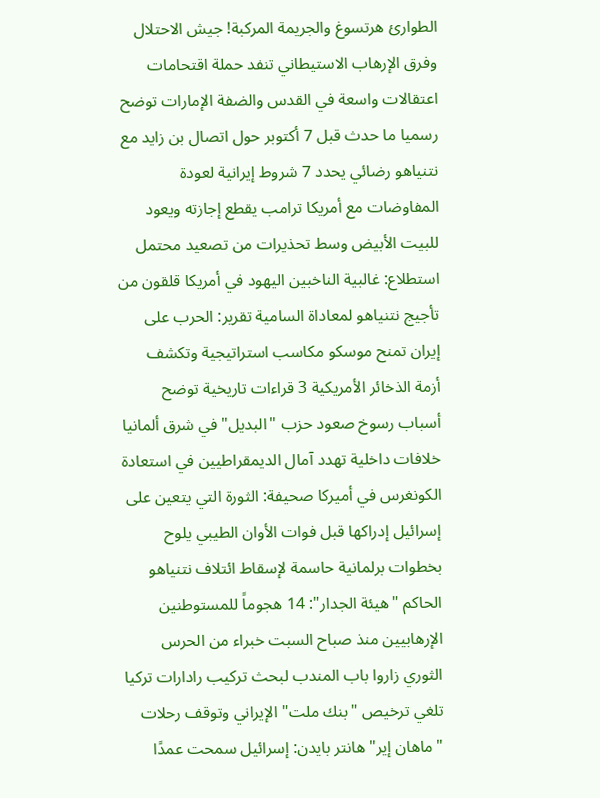الطوارئ هرتسوغ والجريمة المركبة! جيش الاحتلال وفرق الإرهاب الاستيطاني تنفد حملة اقتحامات اعتقالات واسعة في القدس والضفة الإمارات توضح رسميا ما حدث قبل 7 أكتوبر حول اتصال بن زايد مع نتنياهو رضائي يحدد 7 شروط إيرانية لعودة المفاوضات مع أمريكا ترامب يقطع إجازته ويعود للبيت الأبيض وسط تحذيرات من تصعيد محتمل استطلاع: غالبية الناخبين اليهود في أمريكا قلقون من تأجيج نتنياهو لمعاداة السامية تقرير: الحرب على إيران تمنح موسكو مكاسب استراتيجية وتكشف أزمة الذخائر الأمريكية 3 قراءات تاريخية توضح أسباب رسوخ صعود حزب "البديل" في شرق ألمانيا خلافات داخلية تهدد آمال الديمقراطيين في استعادة الكونغرس في أميركا صحيفة: الثورة التي يتعين على إسرائيل إدراكها قبل فوات الأوان الطيبي يلوح بخطوات برلمانية حاسمة لإسقاط ائتلاف نتنياهو الحاكم "هيئة الجدار": 14 هجوماً للمستوطنين الإرهابيين منذ صباح السبت خبراء من الحرس الثوري زاروا باب المندب لبحث تركيب رادارات تركيا تلغي ترخيص "بنك ملت" الإيراني وتوقف رحلات "ماهان إير" هانتر بايدن: إسرائيل سمحت عمدًا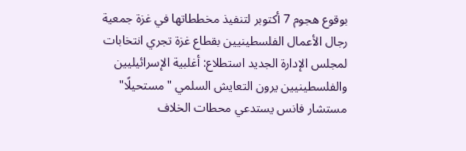بوقوع هجوم 7 أكتوبر لتنفيذ مخططاتها في غزة جمعية رجال الأعمال الفلسطينيين بقطاع غزة تجري انتخابات لمجلس الإدارة الجديد استطلاع: أغلبية الإسرائيليين والفلسطينيين يرون التعايش السلمي "مستحيلًا" مستشار فانس يستدعي محطات الخلاف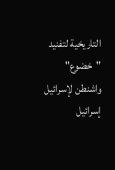التاريخية لتفنيد "خضوع" واشنطن لإسرائيل إسرائيل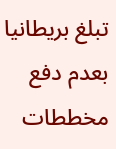تبلغ بريطانيا بعدم دفع مخططات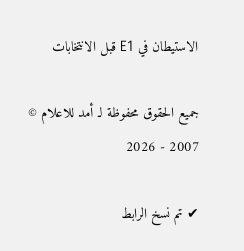الاستيطان في E1 قبل الانتخابات

جميع الحقوق محفوظة لـ أمد للاعلام © 2007 - 2026

✔ تم نسخ الرابط